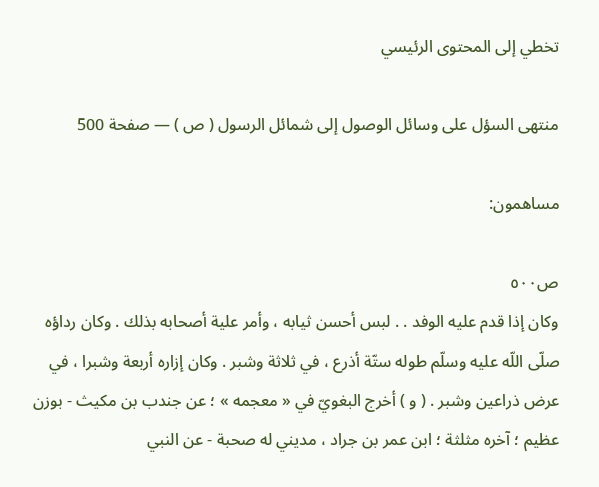تخطي إلى المحتوى الرئيسي

منتهى السؤل على وسائل الوصول إلى شمائل الرسول ( ص ) — صفحة 500

مساهمون:

ص٥٠٠
وكان إذا قدم عليه الوفد . . لبس أحسن ثيابه ، وأمر علية أصحابه بذلك . وكان رداؤه صلّى اللّه عليه وسلّم طوله ستّة أذرع ، في ثلاثة وشبر . وكان إزاره أربعة وشبرا ، في عرض ذراعين وشبر . ( و ) أخرج البغويّ في « معجمه » ؛ عن جندب بن مكيث - بوزن عظيم ؛ آخره مثلثة ؛ ابن عمر بن جراد ، مديني له صحبة - عن النبي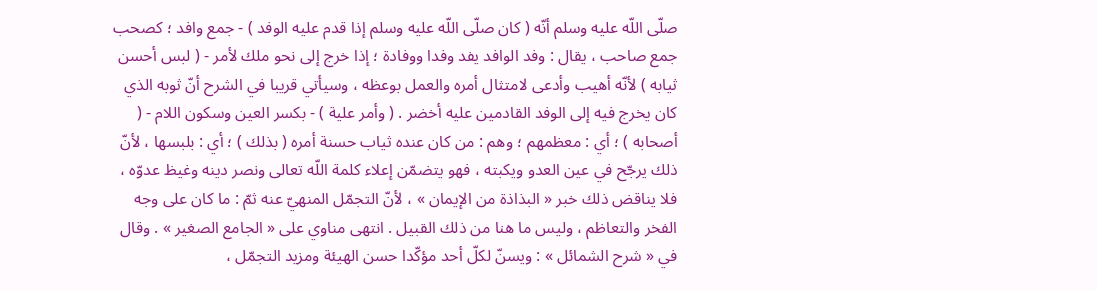صلّى اللّه عليه وسلم أنّه ( كان صلّى اللّه عليه وسلم إذا قدم عليه الوفد ) - جمع وافد ؛ كصحب جمع صاحب ، يقال : وفد الوافد يفد وفدا ووفادة ؛ إذا خرج إلى نحو ملك لأمر - ( لبس أحسن ثيابه ) لأنّه أهيب وأدعى لامتثال أمره والعمل بوعظه ، وسيأتي قريبا في الشرح أنّ ثوبه الذي كان يخرج فيه إلى الوفد القادمين عليه أخضر . ( وأمر علية ) - بكسر العين وسكون اللام - ( أصحابه ) ؛ أي : معظمهم ؛ وهم : من كان عنده ثياب حسنة أمره ( بذلك ) ؛ أي : بلبسها ، لأنّ ذلك يرجّح في عين العدو ويكبته ، فهو يتضمّن إعلاء كلمة اللّه تعالى ونصر دينه وغيظ عدوّه ، فلا يناقض ذلك خبر « البذاذة من الإيمان » ، لأنّ التجمّل المنهيّ عنه ثمّ : ما كان على وجه الفخر والتعاظم ، وليس ما هنا من ذلك القبيل . انتهى مناوي على « الجامع الصغير » . وقال في « شرح الشمائل » : ويسنّ لكلّ أحد مؤكّدا حسن الهيئة ومزيد التجمّل ،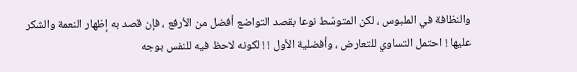والنظافة في الملبوس ، لكن المتوسّط نوعا بقصد التواضع أفضل من الأرفع ، فإن قصد به إظهار النعمة والشكر عليها ! احتمل التساوي للتعارض ، وأفضلية الأول ! ! لكونه لاحظ فيه للنفس بوجه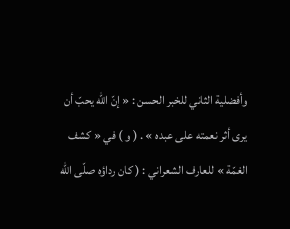وأفضلية الثاني للخبر الحسن : « إنّ اللّه يحبّ أن يرى أثر نعمته على عبده » . ( و ) في « كشف الغمّة » للعارف الشعراني : ( كان رداؤه صلّى اللّه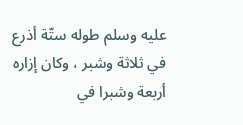عليه وسلم طوله ستّة أذرع في ثلاثة وشبر ، وكان إزاره أربعة وشبرا في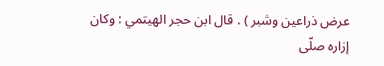عرض ذراعين وشبر ) . قال ابن حجر الهيتمي : وكان إزاره صلّى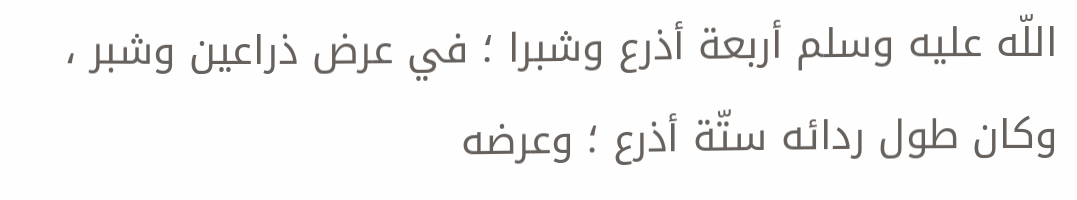اللّه عليه وسلم أربعة أذرع وشبرا ؛ في عرض ذراعين وشبر ، وكان طول ردائه ستّة أذرع ؛ وعرضه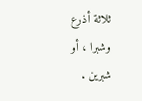ثلاثة أذرع وشبرا ، أو شبرين .